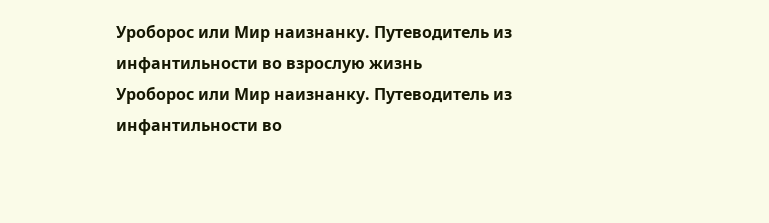Уроборос или Мир наизнанку. Путеводитель из инфантильности во взрослую жизнь
Уроборос или Мир наизнанку. Путеводитель из инфантильности во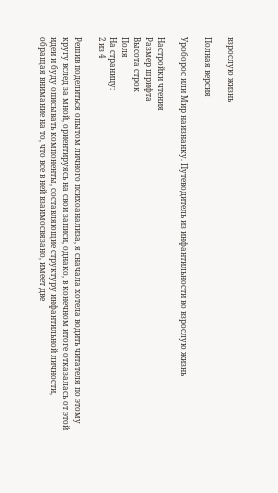взрослую жизнь

Полная версия

Уроборос или Мир наизнанку. Путеводитель из инфантильности во взрослую жизнь

Настройки чтения
Размер шрифта
Высота строк
Поля
На страницу:
2 из 4

Решив поделиться опытом личного психоанализа, я сначала хотела водить читателя по этому кругу вслед за мной, ориентируясь на свои записи, однако, в конечном итоге отказалась от этой идеи и буду описывать компоненты, составляющие структуру инфантильной личности, обращая внимание на то, что все в ней взаимосвязано, имеет две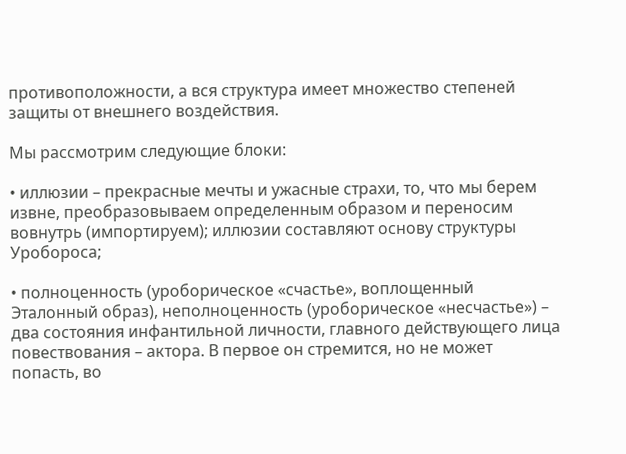противоположности, а вся структура имеет множество степеней защиты от внешнего воздействия.

Мы рассмотрим следующие блоки:

• иллюзии – прекрасные мечты и ужасные страхи, то, что мы берем извне, преобразовываем определенным образом и переносим вовнутрь (импортируем); иллюзии составляют основу структуры Уробороса;

• полноценность (уроборическое «счастье», воплощенный Эталонный образ), неполноценность (уроборическое «несчастье») – два состояния инфантильной личности, главного действующего лица повествования – актора. В первое он стремится, но не может попасть, во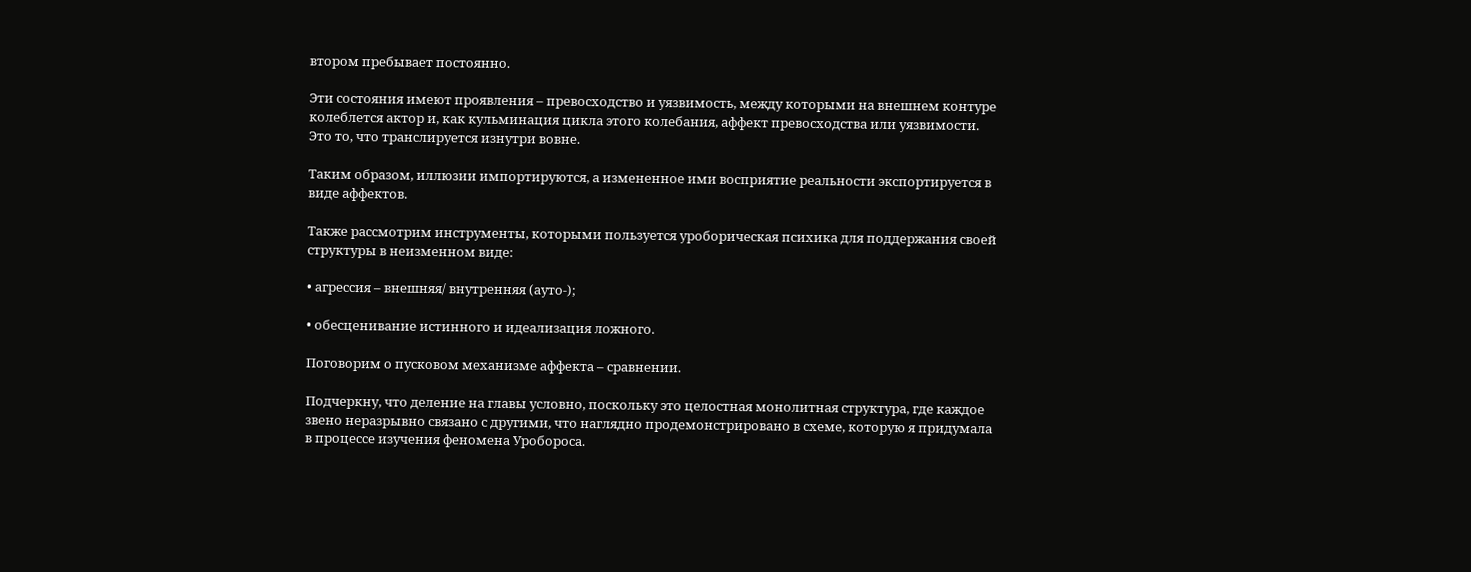втором пребывает постоянно.

Эти состояния имеют проявления – превосходство и уязвимость, между которыми на внешнем контуре колеблется актор и, как кульминация цикла этого колебания, аффект превосходства или уязвимости. Это то, что транслируется изнутри вовне.

Таким образом, иллюзии импортируются, а измененное ими восприятие реальности экспортируется в виде аффектов.

Также рассмотрим инструменты, которыми пользуется уроборическая психика для поддержания своей структуры в неизменном виде:

• агрессия – внешняя/ внутренняя (ауто-);

• обесценивание истинного и идеализация ложного.

Поговорим о пусковом механизме аффекта – сравнении.

Подчеркну, что деление на главы условно, поскольку это целостная монолитная структура, где каждое звено неразрывно связано с другими, что наглядно продемонстрировано в схеме, которую я придумала в процессе изучения феномена Уробороса.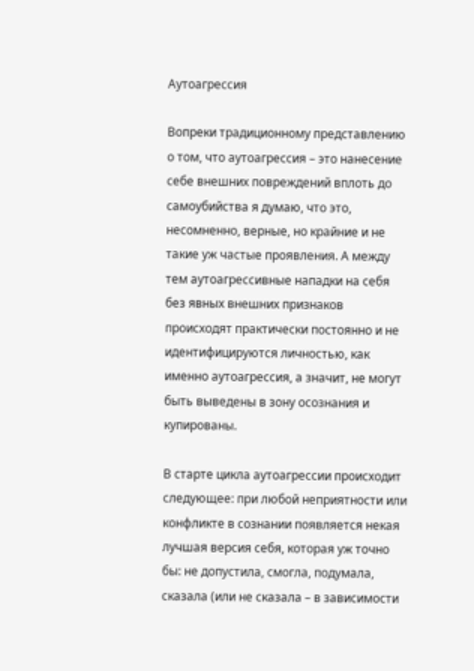Аутоагрессия

Вопреки традиционному представлению о том, что аутоагрессия – это нанесение себе внешних повреждений вплоть до самоубийства я думаю, что это, несомненно, верные, но крайние и не такие уж частые проявления. А между тем аутоагрессивные нападки на себя без явных внешних признаков происходят практически постоянно и не идентифицируются личностью, как именно аутоагрессия, а значит, не могут быть выведены в зону осознания и купированы.

В старте цикла аутоагрессии происходит следующее: при любой неприятности или конфликте в сознании появляется некая лучшая версия себя, которая уж точно бы: не допустила, смогла, подумала, сказала (или не сказала – в зависимости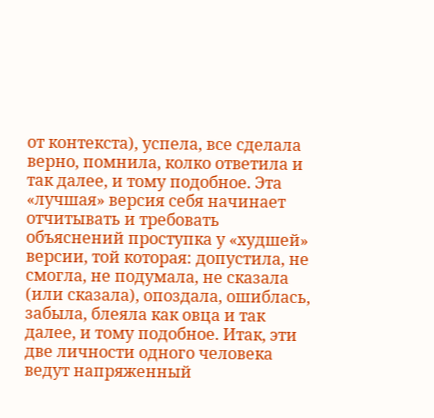от контекста), успела, все сделала верно, помнила, колко ответила и так далее, и тому подобное. Эта «лучшая» версия себя начинает отчитывать и требовать объяснений проступка у «худшей» версии, той которая: допустила, не смогла, не подумала, не сказала (или сказала), опоздала, ошиблась, забыла, блеяла как овца и так далее, и тому подобное. Итак, эти две личности одного человека ведут напряженный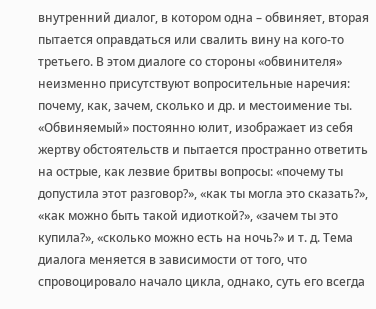внутренний диалог, в котором одна – обвиняет, вторая пытается оправдаться или свалить вину на кого-то третьего. В этом диалоге со стороны «обвинителя» неизменно присутствуют вопросительные наречия: почему, как, зачем, сколько и др. и местоимение ты. «Обвиняемый» постоянно юлит, изображает из себя жертву обстоятельств и пытается пространно ответить на острые, как лезвие бритвы вопросы: «почему ты допустила этот разговор?», «как ты могла это сказать?», «как можно быть такой идиоткой?», «зачем ты это купила?», «сколько можно есть на ночь?» и т. д. Тема диалога меняется в зависимости от того, что спровоцировало начало цикла, однако, суть его всегда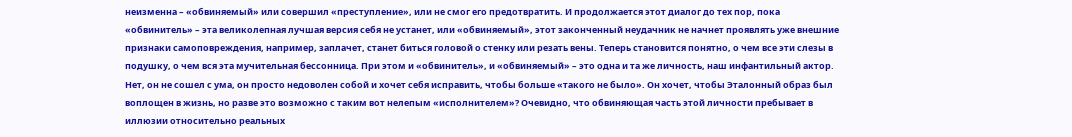неизменна – «обвиняемый» или совершил «преступление», или не смог его предотвратить. И продолжается этот диалог до тех пор, пока «обвинитель» – эта великолепная лучшая версия себя не устанет, или «обвиняемый», этот законченный неудачник не начнет проявлять уже внешние признаки самоповреждения, например, заплачет, станет биться головой о стенку или резать вены. Теперь становится понятно, о чем все эти слезы в подушку, о чем вся эта мучительная бессонница. При этом и «обвинитель», и «обвиняемый» – это одна и та же личность, наш инфантильный актор. Нет, он не сошел с ума, он просто недоволен собой и хочет себя исправить, чтобы больше «такого не было». Он хочет, чтобы Эталонный образ был воплощен в жизнь, но разве это возможно с таким вот нелепым «исполнителем»? Очевидно, что обвиняющая часть этой личности пребывает в иллюзии относительно реальных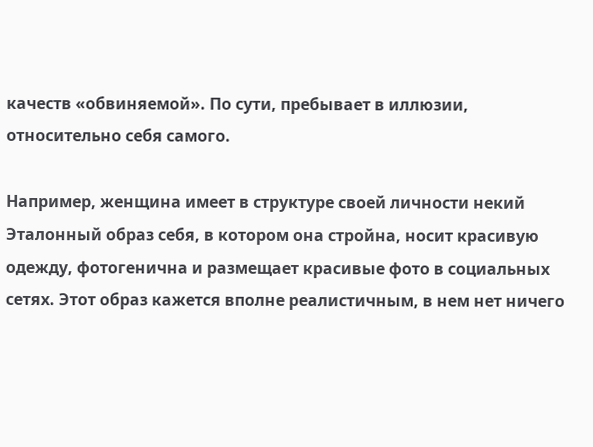качеств «обвиняемой». По сути, пребывает в иллюзии, относительно себя самого.

Например, женщина имеет в структуре своей личности некий Эталонный образ себя, в котором она стройна, носит красивую одежду, фотогенична и размещает красивые фото в социальных сетях. Этот образ кажется вполне реалистичным, в нем нет ничего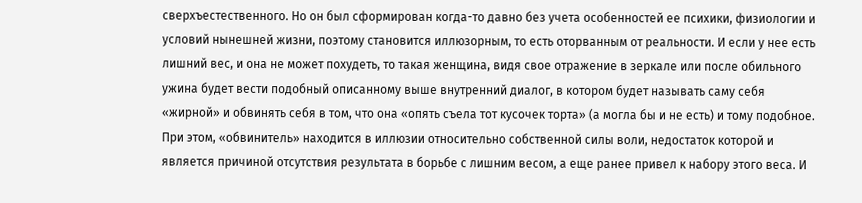сверхъестественного. Но он был сформирован когда-то давно без учета особенностей ее психики, физиологии и условий нынешней жизни, поэтому становится иллюзорным, то есть оторванным от реальности. И если у нее есть лишний вес, и она не может похудеть, то такая женщина, видя свое отражение в зеркале или после обильного ужина будет вести подобный описанному выше внутренний диалог, в котором будет называть саму себя «жирной» и обвинять себя в том, что она «опять съела тот кусочек торта» (а могла бы и не есть) и тому подобное. При этом, «обвинитель» находится в иллюзии относительно собственной силы воли, недостаток которой и является причиной отсутствия результата в борьбе с лишним весом, а еще ранее привел к набору этого веса. И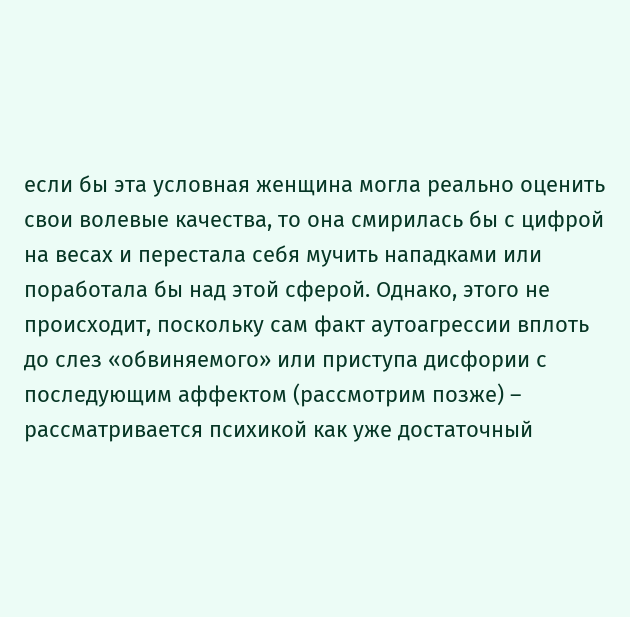если бы эта условная женщина могла реально оценить свои волевые качества, то она смирилась бы с цифрой на весах и перестала себя мучить нападками или поработала бы над этой сферой. Однако, этого не происходит, поскольку сам факт аутоагрессии вплоть до слез «обвиняемого» или приступа дисфории с последующим аффектом (рассмотрим позже) – рассматривается психикой как уже достаточный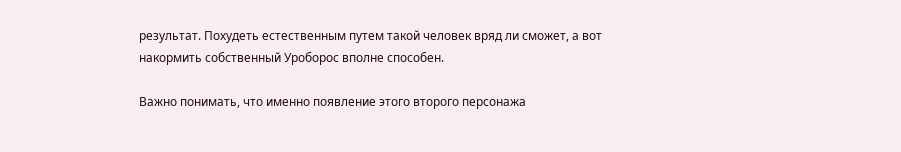результат. Похудеть естественным путем такой человек вряд ли сможет, а вот накормить собственный Уроборос вполне способен.

Важно понимать, что именно появление этого второго персонажа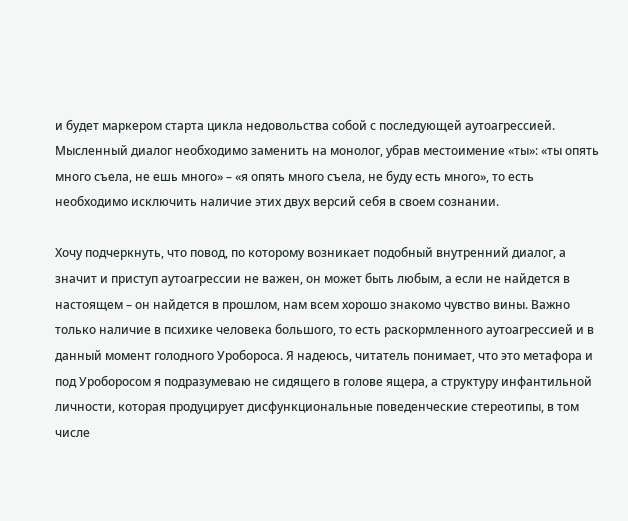и будет маркером старта цикла недовольства собой с последующей аутоагрессией. Мысленный диалог необходимо заменить на монолог, убрав местоимение «ты»: «ты опять много съела, не ешь много» – «я опять много съела, не буду есть много», то есть необходимо исключить наличие этих двух версий себя в своем сознании.

Хочу подчеркнуть, что повод, по которому возникает подобный внутренний диалог, а значит и приступ аутоагрессии не важен, он может быть любым, а если не найдется в настоящем – он найдется в прошлом, нам всем хорошо знакомо чувство вины. Важно только наличие в психике человека большого, то есть раскормленного аутоагрессией и в данный момент голодного Уробороса. Я надеюсь, читатель понимает, что это метафора и под Уроборосом я подразумеваю не сидящего в голове ящера, а структуру инфантильной личности, которая продуцирует дисфункциональные поведенческие стереотипы, в том числе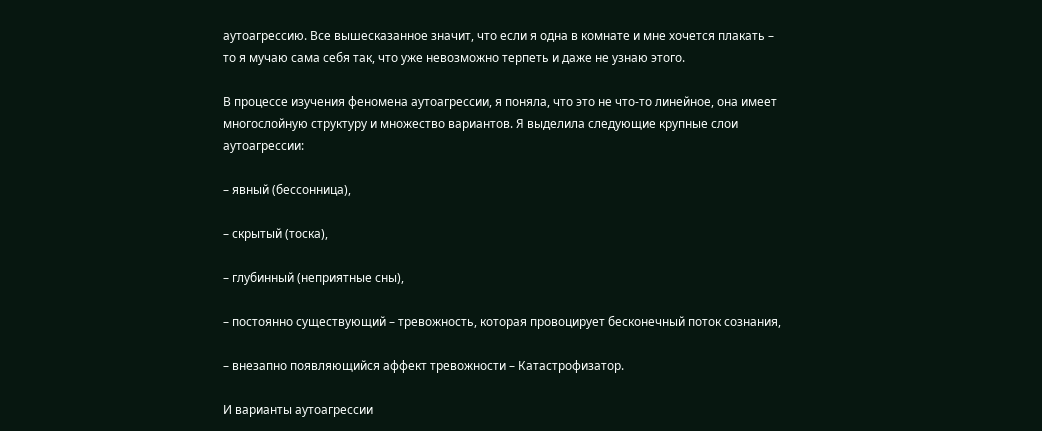аутоагрессию. Все вышесказанное значит, что если я одна в комнате и мне хочется плакать – то я мучаю сама себя так, что уже невозможно терпеть и даже не узнаю этого.

В процессе изучения феномена аутоагрессии, я поняла, что это не что-то линейное, она имеет многослойную структуру и множество вариантов. Я выделила следующие крупные слои аутоагрессии:

– явный (бессонница),

– скрытый (тоска),

– глубинный (неприятные сны),

– постоянно существующий – тревожность, которая провоцирует бесконечный поток сознания,

– внезапно появляющийся аффект тревожности – Катастрофизатор.

И варианты аутоагрессии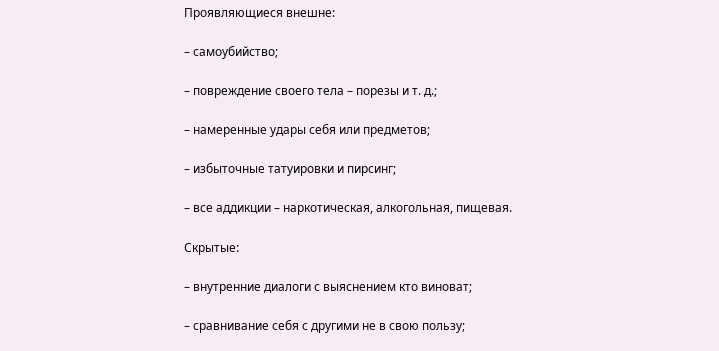Проявляющиеся внешне:

– самоубийство;

– повреждение своего тела – порезы и т. д.;

– намеренные удары себя или предметов;

– избыточные татуировки и пирсинг;

– все аддикции – наркотическая, алкогольная, пищевая.

Скрытые:

– внутренние диалоги с выяснением кто виноват;

– сравнивание себя с другими не в свою пользу;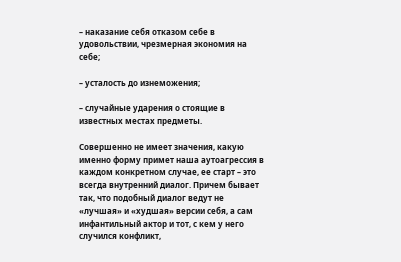– наказание себя отказом себе в удовольствии, чрезмерная экономия на себе;

– усталость до изнеможения;

– случайные ударения о стоящие в известных местах предметы.

Совершенно не имеет значения, какую именно форму примет наша аутоагрессия в каждом конкретном случае, ее старт – это всегда внутренний диалог. Причем бывает так, что подобный диалог ведут не «лучшая» и «худшая» версии себя, а сам инфантильный актор и тот, с кем у него случился конфликт,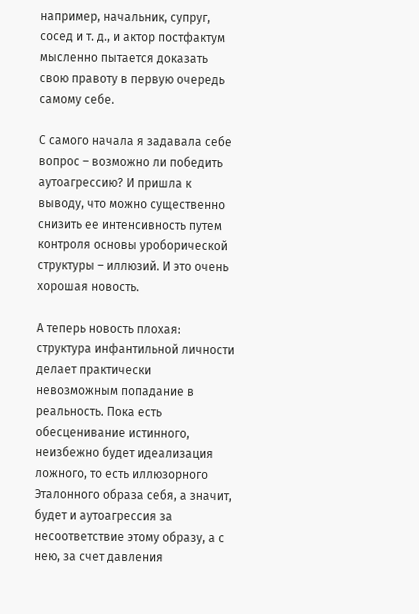например, начальник, супруг, сосед и т. д., и актор постфактум мысленно пытается доказать свою правоту в первую очередь самому себе.

С самого начала я задавала себе вопрос – возможно ли победить аутоагрессию? И пришла к выводу, что можно существенно снизить ее интенсивность путем контроля основы уроборической структуры – иллюзий. И это очень хорошая новость.

А теперь новость плохая: структура инфантильной личности делает практически невозможным попадание в реальность. Пока есть обесценивание истинного, неизбежно будет идеализация ложного, то есть иллюзорного Эталонного образа себя, а значит, будет и аутоагрессия за несоответствие этому образу, а с нею, за счет давления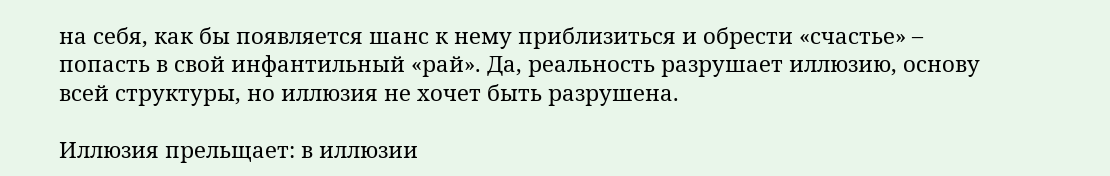на себя, как бы появляется шанс к нему приблизиться и обрести «счастье» – попасть в свой инфантильный «рай». Да, реальность разрушает иллюзию, основу всей структуры, но иллюзия не хочет быть разрушена.

Иллюзия прельщает: в иллюзии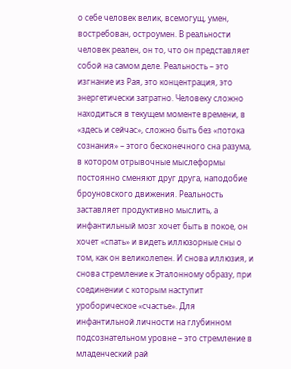о себе человек велик, всемогущ, умен, востребован, остроумен. В реальности человек реален, он то, что он представляет собой на самом деле. Реальность – это изгнание из Рая, это концентрация, это энергетически затратно. Человеку сложно находиться в текущем моменте времени, в «здесь и сейчас», сложно быть без «потока сознания» – этого бесконечного сна разума, в котором отрывочные мыслеформы постоянно сменяют друг друга, наподобие броуновского движения. Реальность заставляет продуктивно мыслить, а инфантильный мозг хочет быть в покое, он хочет «спать» и видеть иллюзорные сны о том, как он великолепен. И снова иллюзия, и снова стремление к Эталонному образу, при соединении с которым наступит уроборическое «счастье». Для инфантильной личности на глубинном подсознательном уровне – это стремление в младенческий рай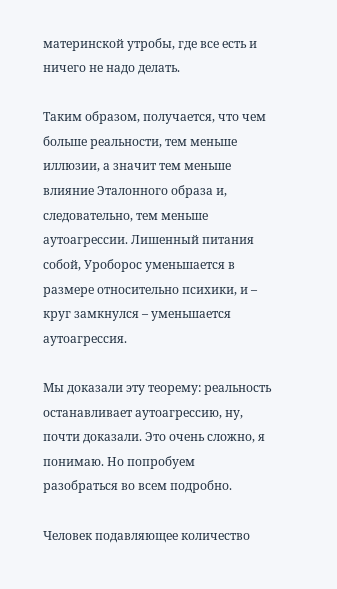материнской утробы, где все есть и ничего не надо делать.

Таким образом, получается, что чем больше реальности, тем меньше иллюзии, а значит тем меньше влияние Эталонного образа и, следовательно, тем меньше аутоагрессии. Лишенный питания собой, Уроборос уменьшается в размере относительно психики, и – круг замкнулся – уменьшается аутоагрессия.

Мы доказали эту теорему: реальность останавливает аутоагрессию, ну, почти доказали. Это очень сложно, я понимаю. Но попробуем разобраться во всем подробно.

Человек подавляющее количество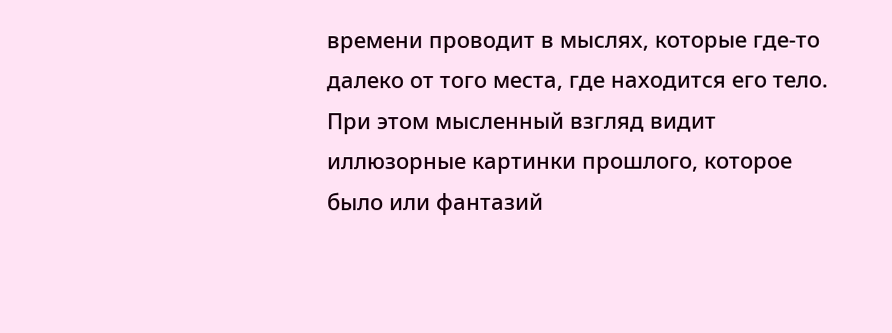времени проводит в мыслях, которые где-то далеко от того места, где находится его тело. При этом мысленный взгляд видит иллюзорные картинки прошлого, которое было или фантазий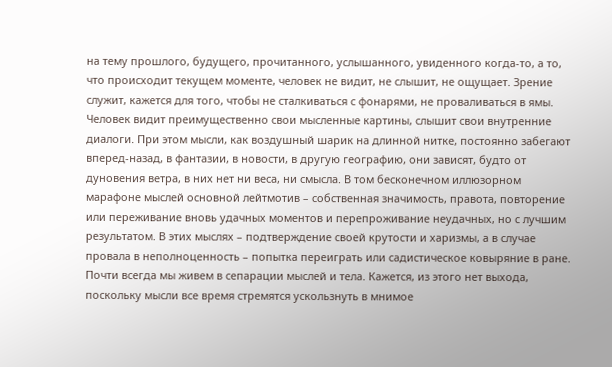на тему прошлого, будущего, прочитанного, услышанного, увиденного когда-то, а то, что происходит текущем моменте, человек не видит, не слышит, не ощущает. Зрение служит, кажется для того, чтобы не сталкиваться с фонарями, не проваливаться в ямы. Человек видит преимущественно свои мысленные картины, слышит свои внутренние диалоги. При этом мысли, как воздушный шарик на длинной нитке, постоянно забегают вперед-назад, в фантазии, в новости, в другую географию, они зависят, будто от дуновения ветра, в них нет ни веса, ни смысла. В том бесконечном иллюзорном марафоне мыслей основной лейтмотив – собственная значимость, правота, повторение или переживание вновь удачных моментов и перепроживание неудачных, но с лучшим результатом. В этих мыслях – подтверждение своей крутости и харизмы, а в случае провала в неполноценность – попытка переиграть или садистическое ковыряние в ране. Почти всегда мы живем в сепарации мыслей и тела. Кажется, из этого нет выхода, поскольку мысли все время стремятся ускользнуть в мнимое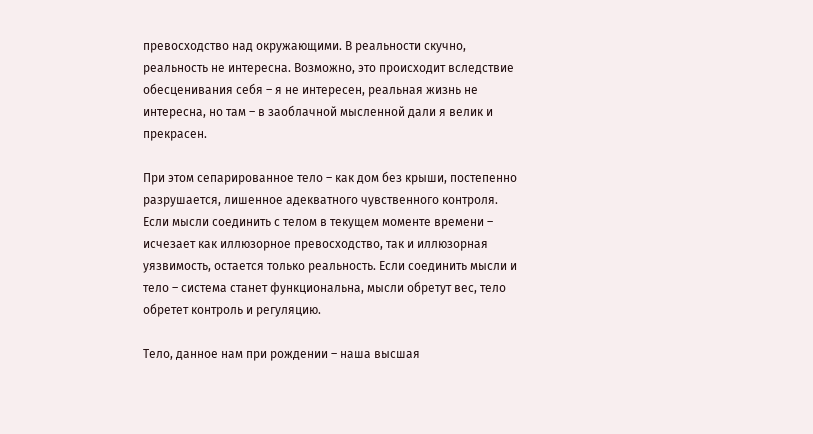превосходство над окружающими. В реальности скучно, реальность не интересна. Возможно, это происходит вследствие обесценивания себя – я не интересен, реальная жизнь не интересна, но там – в заоблачной мысленной дали я велик и прекрасен.

При этом сепарированное тело – как дом без крыши, постепенно разрушается, лишенное адекватного чувственного контроля. Если мысли соединить с телом в текущем моменте времени – исчезает как иллюзорное превосходство, так и иллюзорная уязвимость, остается только реальность. Если соединить мысли и тело – система станет функциональна, мысли обретут вес, тело обретет контроль и регуляцию.

Тело, данное нам при рождении – наша высшая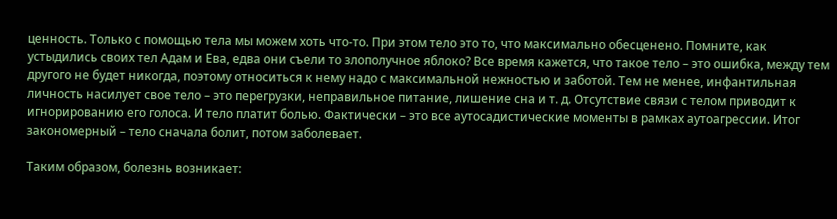ценность. Только с помощью тела мы можем хоть что-то. При этом тело это то, что максимально обесценено. Помните, как устыдились своих тел Адам и Ева, едва они съели то злополучное яблоко? Все время кажется, что такое тело – это ошибка, между тем другого не будет никогда, поэтому относиться к нему надо с максимальной нежностью и заботой. Тем не менее, инфантильная личность насилует свое тело – это перегрузки, неправильное питание, лишение сна и т. д. Отсутствие связи с телом приводит к игнорированию его голоса. И тело платит болью. Фактически – это все аутосадистические моменты в рамках аутоагрессии. Итог закономерный – тело сначала болит, потом заболевает.

Таким образом, болезнь возникает: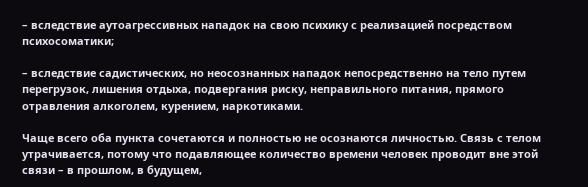– вследствие аутоагрессивных нападок на свою психику с реализацией посредством психосоматики;

– вследствие садистических, но неосознанных нападок непосредственно на тело путем перегрузок, лишения отдыха, подвергания риску, неправильного питания, прямого отравления алкоголем, курением, наркотиками.

Чаще всего оба пункта сочетаются и полностью не осознаются личностью. Связь с телом утрачивается, потому что подавляющее количество времени человек проводит вне этой связи – в прошлом, в будущем,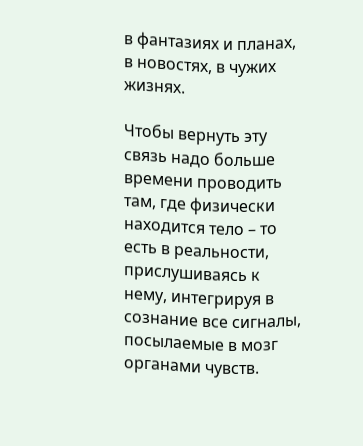в фантазиях и планах, в новостях, в чужих жизнях.

Чтобы вернуть эту связь надо больше времени проводить там, где физически находится тело – то есть в реальности, прислушиваясь к нему, интегрируя в сознание все сигналы, посылаемые в мозг органами чувств.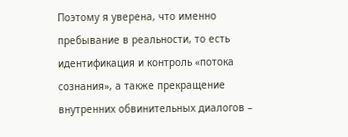Поэтому я уверена, что именно пребывание в реальности, то есть идентификация и контроль «потока сознания», а также прекращение внутренних обвинительных диалогов –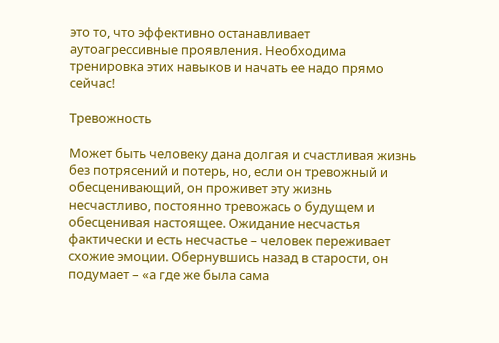это то, что эффективно останавливает аутоагрессивные проявления. Необходима тренировка этих навыков и начать ее надо прямо сейчас!

Тревожность

Может быть человеку дана долгая и счастливая жизнь без потрясений и потерь, но, если он тревожный и обесценивающий, он проживет эту жизнь несчастливо, постоянно тревожась о будущем и обесценивая настоящее. Ожидание несчастья фактически и есть несчастье – человек переживает схожие эмоции. Обернувшись назад в старости, он подумает – «а где же была сама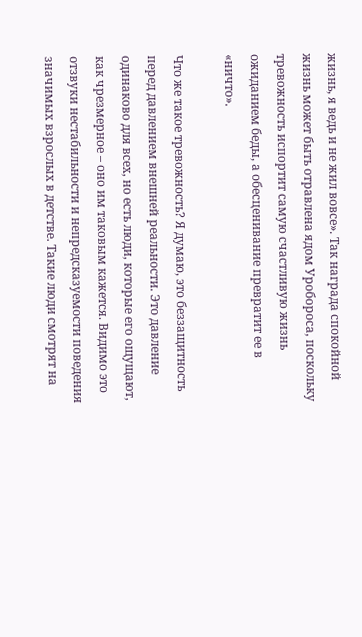жизнь, я ведь и не жил вовсе». Так награда спокойной жизнь может быть отравлена ядом Уробороса, поскольку тревожность испортит самую счастливую жизнь ожиданием беды, а обесценивание превратит ее в «ничто».

Что же такое тревожность? Я думаю, это беззащитность перед давлением внешней реальности. Это давление одинаково для всех, но есть люди, которые его ощущают, как чрезмерное – оно им таковым кажется. Видимо это отзвуки нестабильности и непредсказуемости поведения значимых взрослых в детстве. Такие люди смотрят на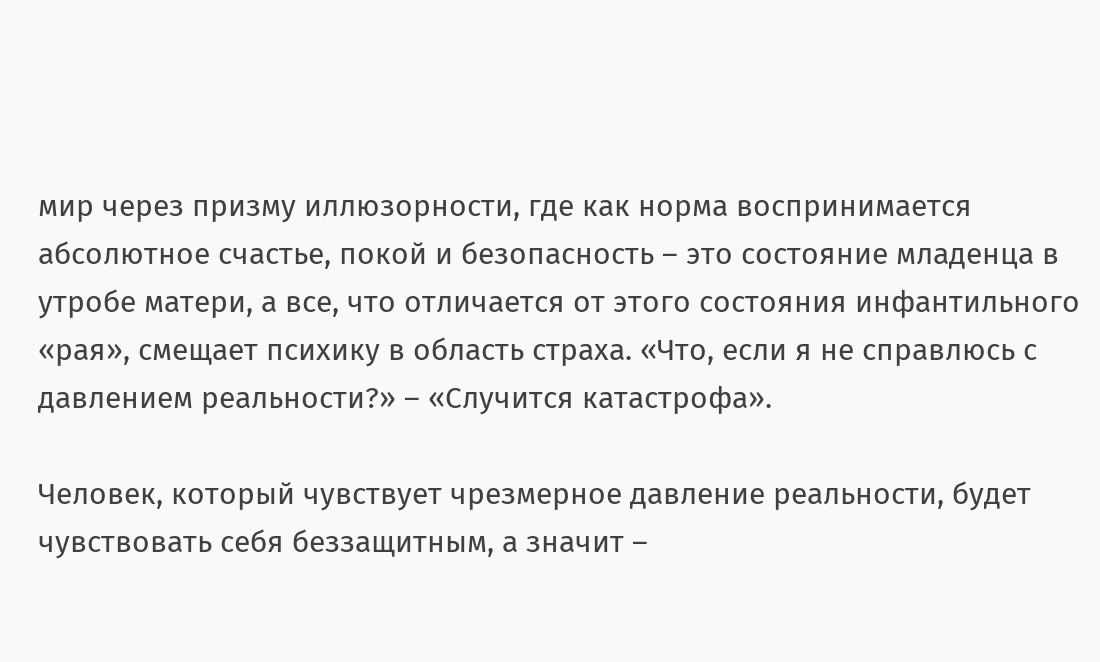мир через призму иллюзорности, где как норма воспринимается абсолютное счастье, покой и безопасность – это состояние младенца в утробе матери, а все, что отличается от этого состояния инфантильного «рая», смещает психику в область страха. «Что, если я не справлюсь с давлением реальности?» – «Случится катастрофа».

Человек, который чувствует чрезмерное давление реальности, будет чувствовать себя беззащитным, а значит –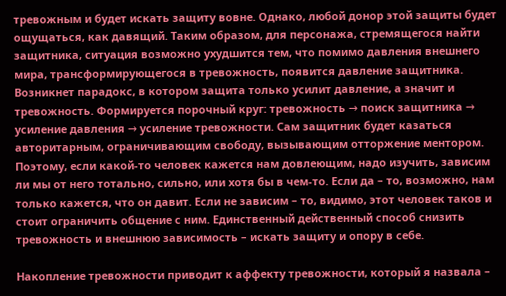тревожным и будет искать защиту вовне. Однако, любой донор этой защиты будет ощущаться, как давящий. Таким образом, для персонажа, стремящегося найти защитника, ситуация возможно ухудшится тем, что помимо давления внешнего мира, трансформирующегося в тревожность, появится давление защитника. Возникнет парадокс, в котором защита только усилит давление, а значит и тревожность. Формируется порочный круг: тревожность → поиск защитника → усиление давления → усиление тревожности. Сам защитник будет казаться авторитарным, ограничивающим свободу, вызывающим отторжение ментором. Поэтому, если какой-то человек кажется нам довлеющим, надо изучить, зависим ли мы от него тотально, сильно, или хотя бы в чем-то. Если да – то, возможно, нам только кажется, что он давит. Если не зависим – то, видимо, этот человек таков и стоит ограничить общение с ним. Единственный действенный способ снизить тревожность и внешнюю зависимость – искать защиту и опору в себе.

Накопление тревожности приводит к аффекту тревожности, который я назвала –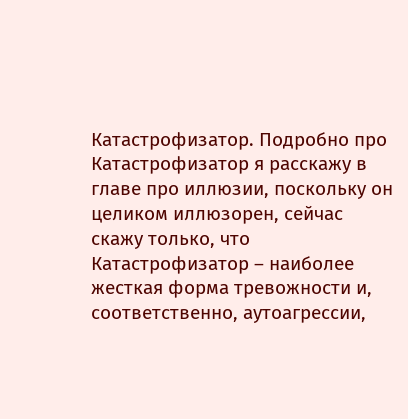Катастрофизатор. Подробно про Катастрофизатор я расскажу в главе про иллюзии, поскольку он целиком иллюзорен, сейчас скажу только, что Катастрофизатор – наиболее жесткая форма тревожности и, соответственно, аутоагрессии,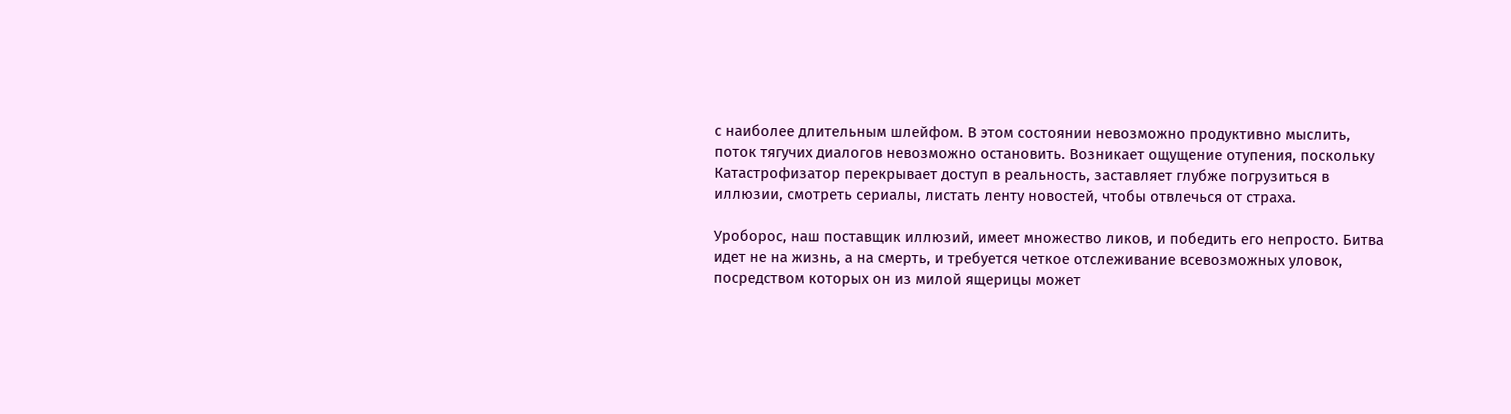с наиболее длительным шлейфом. В этом состоянии невозможно продуктивно мыслить, поток тягучих диалогов невозможно остановить. Возникает ощущение отупения, поскольку Катастрофизатор перекрывает доступ в реальность, заставляет глубже погрузиться в иллюзии, смотреть сериалы, листать ленту новостей, чтобы отвлечься от страха.

Уроборос, наш поставщик иллюзий, имеет множество ликов, и победить его непросто. Битва идет не на жизнь, а на смерть, и требуется четкое отслеживание всевозможных уловок, посредством которых он из милой ящерицы может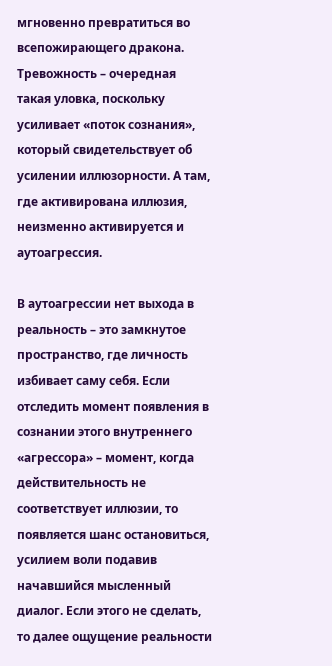мгновенно превратиться во всепожирающего дракона. Тревожность – очередная такая уловка, поскольку усиливает «поток сознания», который свидетельствует об усилении иллюзорности. А там, где активирована иллюзия, неизменно активируется и аутоагрессия.

В аутоагрессии нет выхода в реальность – это замкнутое пространство, где личность избивает саму себя. Если отследить момент появления в сознании этого внутреннего «агрессора» – момент, когда действительность не соответствует иллюзии, то появляется шанс остановиться, усилием воли подавив начавшийся мысленный диалог. Если этого не сделать, то далее ощущение реальности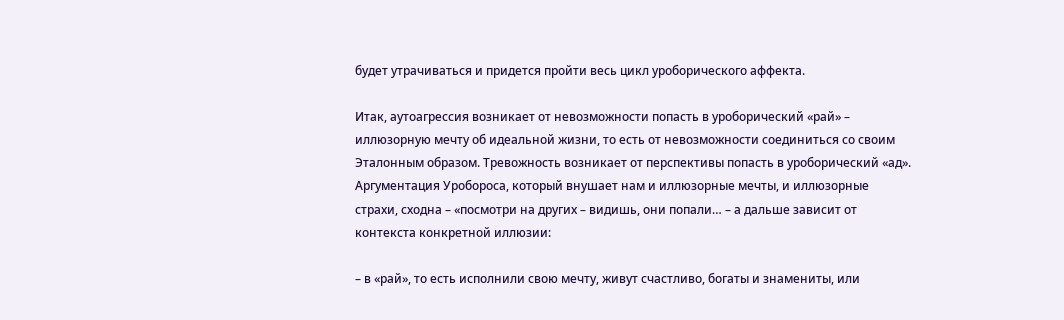будет утрачиваться и придется пройти весь цикл уроборического аффекта.

Итак, аутоагрессия возникает от невозможности попасть в уроборический «рай» – иллюзорную мечту об идеальной жизни, то есть от невозможности соединиться со своим Эталонным образом. Тревожность возникает от перспективы попасть в уроборический «ад». Аргументация Уробороса, который внушает нам и иллюзорные мечты, и иллюзорные страхи, сходна – «посмотри на других – видишь, они попали… – а дальше зависит от контекста конкретной иллюзии:

– в «рай», то есть исполнили свою мечту, живут счастливо, богаты и знамениты, или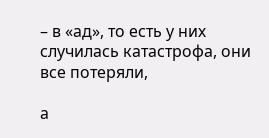– в «ад», то есть у них случилась катастрофа, они все потеряли,

а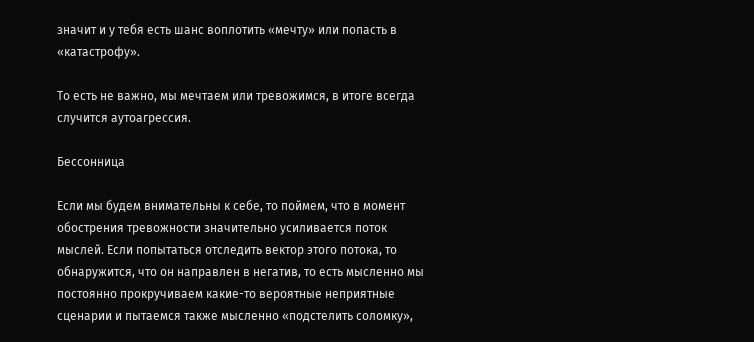значит и у тебя есть шанс воплотить «мечту» или попасть в «катастрофу».

То есть не важно, мы мечтаем или тревожимся, в итоге всегда случится аутоагрессия.

Бессонница

Если мы будем внимательны к себе, то поймем, что в момент обострения тревожности значительно усиливается поток мыслей. Если попытаться отследить вектор этого потока, то обнаружится, что он направлен в негатив, то есть мысленно мы постоянно прокручиваем какие-то вероятные неприятные сценарии и пытаемся также мысленно «подстелить соломку»,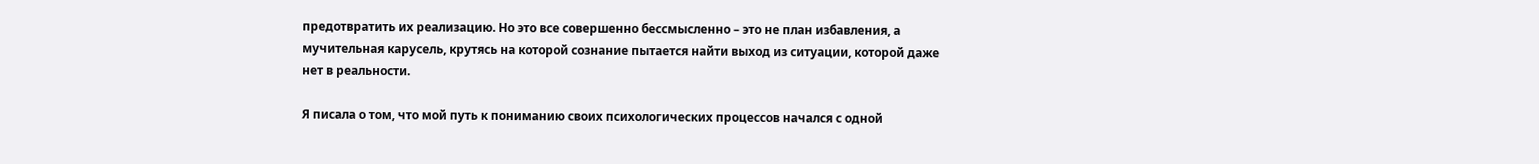предотвратить их реализацию. Но это все совершенно бессмысленно – это не план избавления, а мучительная карусель, крутясь на которой сознание пытается найти выход из ситуации, которой даже нет в реальности.

Я писала о том, что мой путь к пониманию своих психологических процессов начался с одной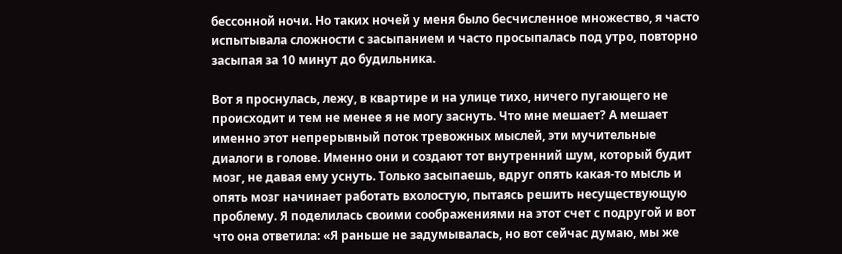бессонной ночи. Но таких ночей у меня было бесчисленное множество, я часто испытывала сложности с засыпанием и часто просыпалась под утро, повторно засыпая за 10 минут до будильника.

Вот я проснулась, лежу, в квартире и на улице тихо, ничего пугающего не происходит и тем не менее я не могу заснуть. Что мне мешает? А мешает именно этот непрерывный поток тревожных мыслей, эти мучительные диалоги в голове. Именно они и создают тот внутренний шум, который будит мозг, не давая ему уснуть. Только засыпаешь, вдруг опять какая-то мысль и опять мозг начинает работать вхолостую, пытаясь решить несуществующую проблему. Я поделилась своими соображениями на этот счет с подругой и вот что она ответила: «Я раньше не задумывалась, но вот сейчас думаю, мы же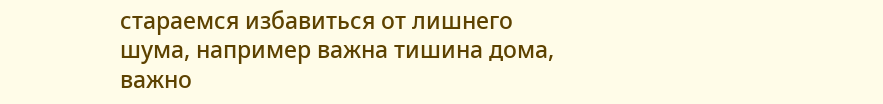стараемся избавиться от лишнего шума, например важна тишина дома, важно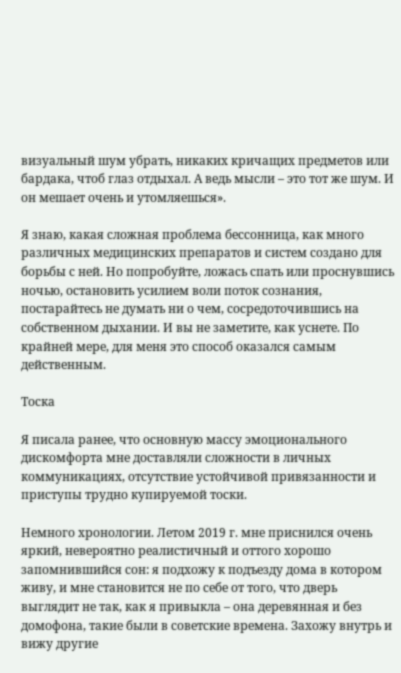визуальный шум убрать, никаких кричащих предметов или бардака, чтоб глаз отдыхал. А ведь мысли – это тот же шум. И он мешает очень и утомляешься».

Я знаю, какая сложная проблема бессонница, как много различных медицинских препаратов и систем создано для борьбы с ней. Но попробуйте, ложась спать или проснувшись ночью, остановить усилием воли поток сознания, постарайтесь не думать ни о чем, сосредоточившись на собственном дыхании. И вы не заметите, как уснете. По крайней мере, для меня это способ оказался самым действенным.

Тоска

Я писала ранее, что основную массу эмоционального дискомфорта мне доставляли сложности в личных коммуникациях, отсутствие устойчивой привязанности и приступы трудно купируемой тоски.

Немного хронологии. Летом 2019 г. мне приснился очень яркий, невероятно реалистичный и оттого хорошо запомнившийся сон: я подхожу к подъезду дома в котором живу, и мне становится не по себе от того, что дверь выглядит не так, как я привыкла – она деревянная и без домофона, такие были в советские времена. Захожу внутрь и вижу другие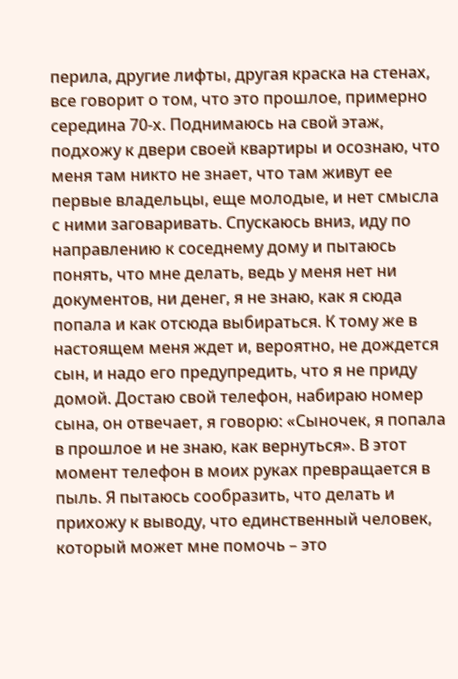перила, другие лифты, другая краска на стенах, все говорит о том, что это прошлое, примерно середина 70-х. Поднимаюсь на свой этаж, подхожу к двери своей квартиры и осознаю, что меня там никто не знает, что там живут ее первые владельцы, еще молодые, и нет смысла с ними заговаривать. Спускаюсь вниз, иду по направлению к соседнему дому и пытаюсь понять, что мне делать, ведь у меня нет ни документов, ни денег, я не знаю, как я сюда попала и как отсюда выбираться. К тому же в настоящем меня ждет и, вероятно, не дождется сын, и надо его предупредить, что я не приду домой. Достаю свой телефон, набираю номер сына, он отвечает, я говорю: «Сыночек, я попала в прошлое и не знаю, как вернуться». В этот момент телефон в моих руках превращается в пыль. Я пытаюсь сообразить, что делать и прихожу к выводу, что единственный человек, который может мне помочь – это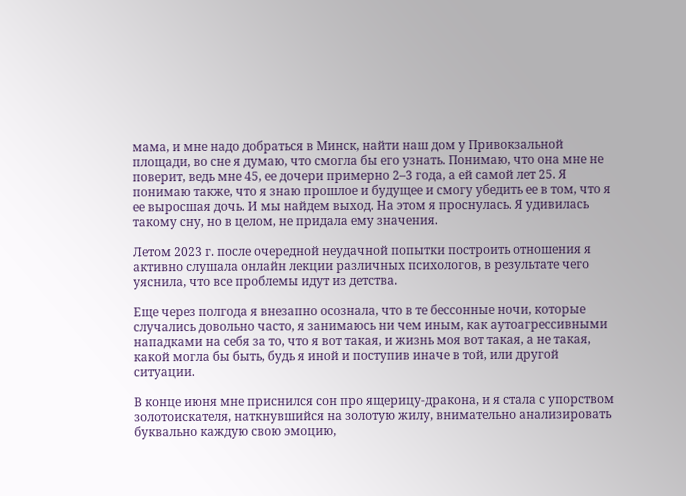мама, и мне надо добраться в Минск, найти наш дом у Привокзальной площади, во сне я думаю, что смогла бы его узнать. Понимаю, что она мне не поверит, ведь мне 45, ее дочери примерно 2–3 года, а ей самой лет 25. Я понимаю также, что я знаю прошлое и будущее и смогу убедить ее в том, что я ее выросшая дочь. И мы найдем выход. На этом я проснулась. Я удивилась такому сну, но в целом, не придала ему значения.

Летом 2023 г. после очередной неудачной попытки построить отношения я активно слушала онлайн лекции различных психологов, в результате чего уяснила, что все проблемы идут из детства.

Еще через полгода я внезапно осознала, что в те бессонные ночи, которые случались довольно часто, я занимаюсь ни чем иным, как аутоагрессивными нападками на себя за то, что я вот такая, и жизнь моя вот такая, а не такая, какой могла бы быть, будь я иной и поступив иначе в той, или другой ситуации.

В конце июня мне приснился сон про ящерицу-дракона, и я стала с упорством золотоискателя, наткнувшийся на золотую жилу, внимательно анализировать буквально каждую свою эмоцию,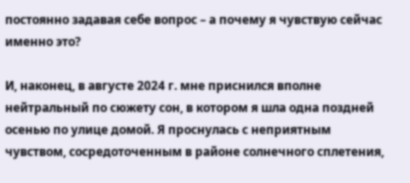постоянно задавая себе вопрос – а почему я чувствую сейчас именно это?

И, наконец, в августе 2024 г. мне приснился вполне нейтральный по сюжету сон, в котором я шла одна поздней осенью по улице домой. Я проснулась с неприятным чувством, сосредоточенным в районе солнечного сплетения,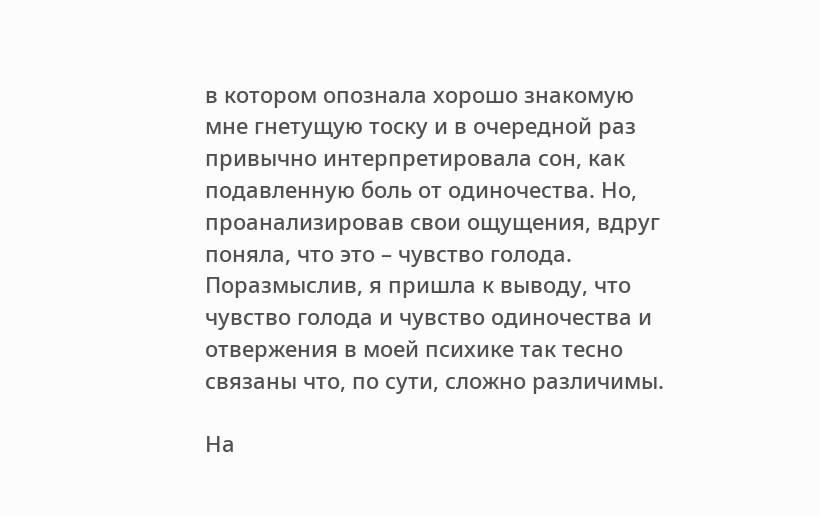в котором опознала хорошо знакомую мне гнетущую тоску и в очередной раз привычно интерпретировала сон, как подавленную боль от одиночества. Но, проанализировав свои ощущения, вдруг поняла, что это – чувство голода. Поразмыслив, я пришла к выводу, что чувство голода и чувство одиночества и отвержения в моей психике так тесно связаны что, по сути, сложно различимы.

На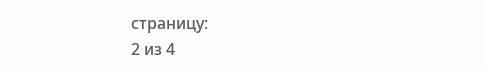страницу:
2 из 4